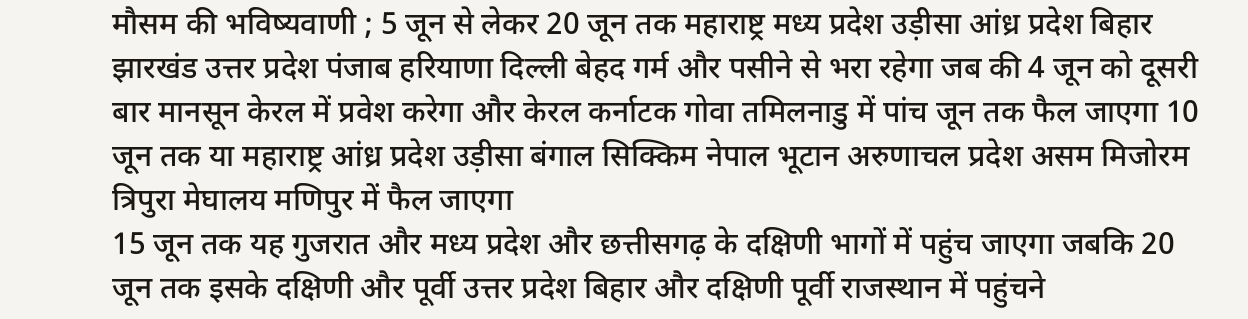मौसम की भविष्यवाणी ; 5 जून से लेकर 20 जून तक महाराष्ट्र मध्य प्रदेश उड़ीसा आंध्र प्रदेश बिहार झारखंड उत्तर प्रदेश पंजाब हरियाणा दिल्ली बेहद गर्म और पसीने से भरा रहेगा जब की 4 जून को दूसरी बार मानसून केरल में प्रवेश करेगा और केरल कर्नाटक गोवा तमिलनाडु में पांच जून तक फैल जाएगा 10 जून तक या महाराष्ट्र आंध्र प्रदेश उड़ीसा बंगाल सिक्किम नेपाल भूटान अरुणाचल प्रदेश असम मिजोरम त्रिपुरा मेघालय मणिपुर में फैल जाएगा
15 जून तक यह गुजरात और मध्य प्रदेश और छत्तीसगढ़ के दक्षिणी भागों में पहुंच जाएगा जबकि 20 जून तक इसके दक्षिणी और पूर्वी उत्तर प्रदेश बिहार और दक्षिणी पूर्वी राजस्थान में पहुंचने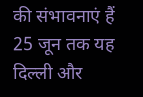की संभावनाएं हैं 25 जून तक यह दिल्ली और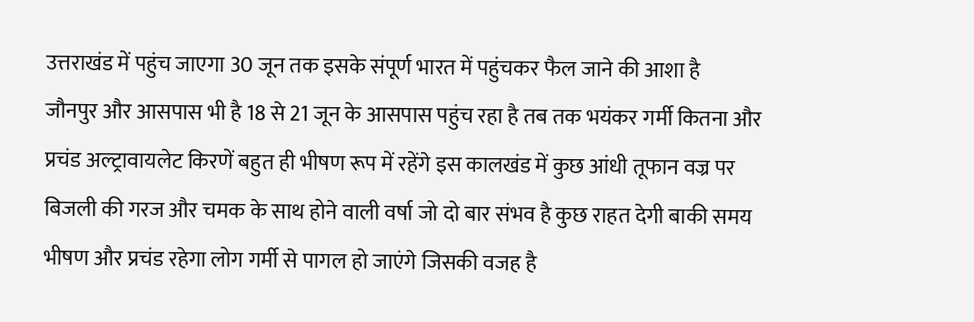उत्तराखंड में पहुंच जाएगा 30 जून तक इसके संपूर्ण भारत में पहुंचकर फैल जाने की आशा है
जौनपुर और आसपास भी है 18 से 21 जून के आसपास पहुंच रहा है तब तक भयंकर गर्मी कितना और प्रचंड अल्ट्रावायलेट किरणें बहुत ही भीषण रूप में रहेंगे इस कालखंड में कुछ आंधी तूफान वज्र पर बिजली की गरज और चमक के साथ होने वाली वर्षा जो दो बार संभव है कुछ राहत देगी बाकी समय भीषण और प्रचंड रहेगा लोग गर्मी से पागल हो जाएंगे जिसकी वजह है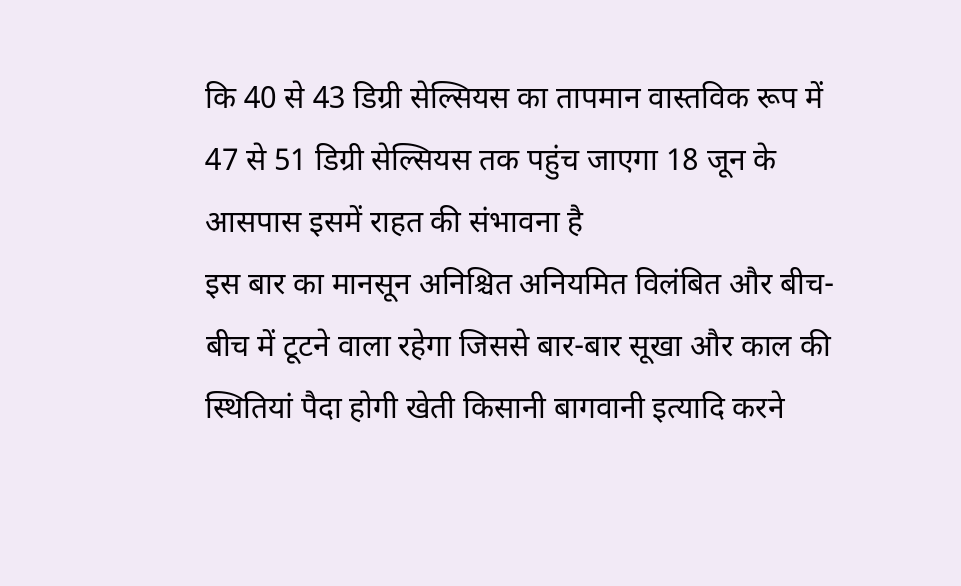कि 40 से 43 डिग्री सेल्सियस का तापमान वास्तविक रूप में 47 से 51 डिग्री सेल्सियस तक पहुंच जाएगा 18 जून के आसपास इसमें राहत की संभावना है
इस बार का मानसून अनिश्चित अनियमित विलंबित और बीच-बीच में टूटने वाला रहेगा जिससे बार-बार सूखा और काल की स्थितियां पैदा होगी खेती किसानी बागवानी इत्यादि करने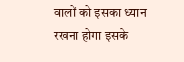वालों को इसका ध्यान रखना होगा इसके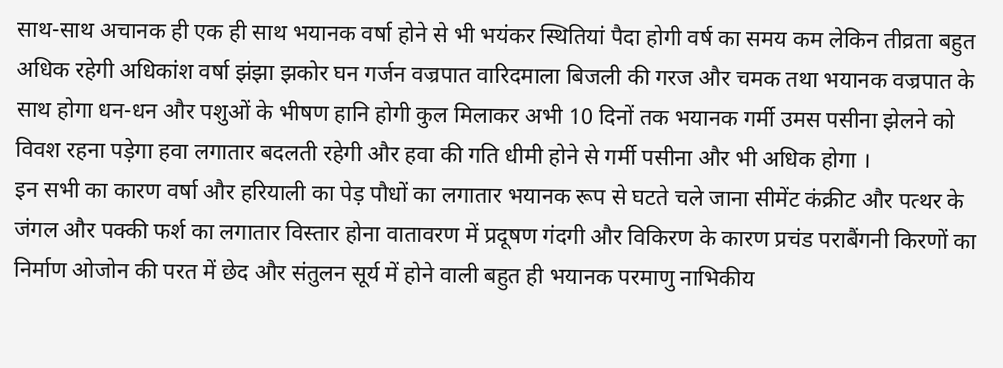साथ-साथ अचानक ही एक ही साथ भयानक वर्षा होने से भी भयंकर स्थितियां पैदा होगी वर्ष का समय कम लेकिन तीव्रता बहुत अधिक रहेगी अधिकांश वर्षा झंझा झकोर घन गर्जन वज्रपात वारिदमाला बिजली की गरज और चमक तथा भयानक वज्रपात के साथ होगा धन-धन और पशुओं के भीषण हानि होगी कुल मिलाकर अभी 10 दिनों तक भयानक गर्मी उमस पसीना झेलने को विवश रहना पड़ेगा हवा लगातार बदलती रहेगी और हवा की गति धीमी होने से गर्मी पसीना और भी अधिक होगा ।
इन सभी का कारण वर्षा और हरियाली का पेड़ पौधों का लगातार भयानक रूप से घटते चले जाना सीमेंट कंक्रीट और पत्थर के जंगल और पक्की फर्श का लगातार विस्तार होना वातावरण में प्रदूषण गंदगी और विकिरण के कारण प्रचंड पराबैंगनी किरणों का निर्माण ओजोन की परत में छेद और संतुलन सूर्य में होने वाली बहुत ही भयानक परमाणु नाभिकीय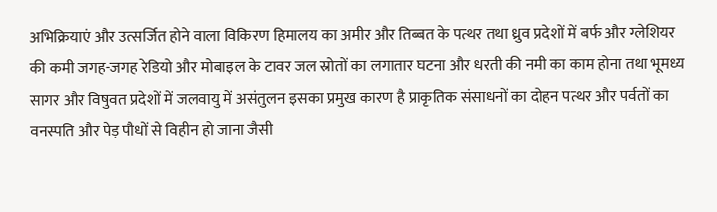अभिक्रियाएं और उत्सर्जित होने वाला विकिरण हिमालय का अमीर और तिब्बत के पत्थर तथा ध्रुव प्रदेशों में बर्फ और ग्लेशियर की कमी जगह-जगह रेडियो और मोबाइल के टावर जल स्रोतों का लगातार घटना और धरती की नमी का काम होना तथा भूमध्य सागर और विषुवत प्रदेशों में जलवायु में असंतुलन इसका प्रमुख कारण है प्राकृतिक संसाधनों का दोहन पत्थर और पर्वतों का वनस्पति और पेड़ पौधों से विहीन हो जाना जैसी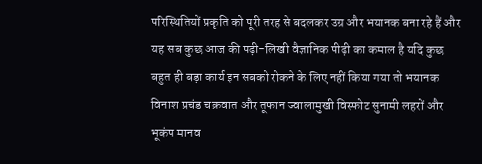परिस्थितियों प्रकृति को पूरी तरह से बदलकर उग्र और भयानक बना रहे हैं और यह सब कुछ आज की पढ़ी-लिखी वैज्ञानिक पीढ़ी का कमाल है यदि कुछ बहुत ही बड़ा कार्य इन सबको रोकने के लिए नहीं किया गया तो भयानक विनाश प्रचंड चक्रवात और तूफान ज्वालामुखी विस्फोट सुनामी लहरों और भूकंप मानव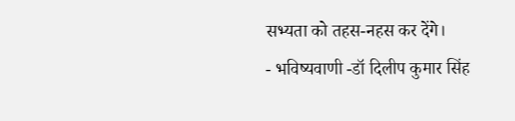सभ्यता को तहस-नहस कर देंगे।
- भविष्यवाणी -डॉ दिलीप कुमार सिंह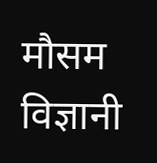मौसम विज्ञानी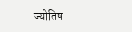ज्योतिष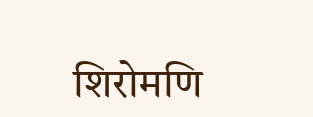शिरोमणि